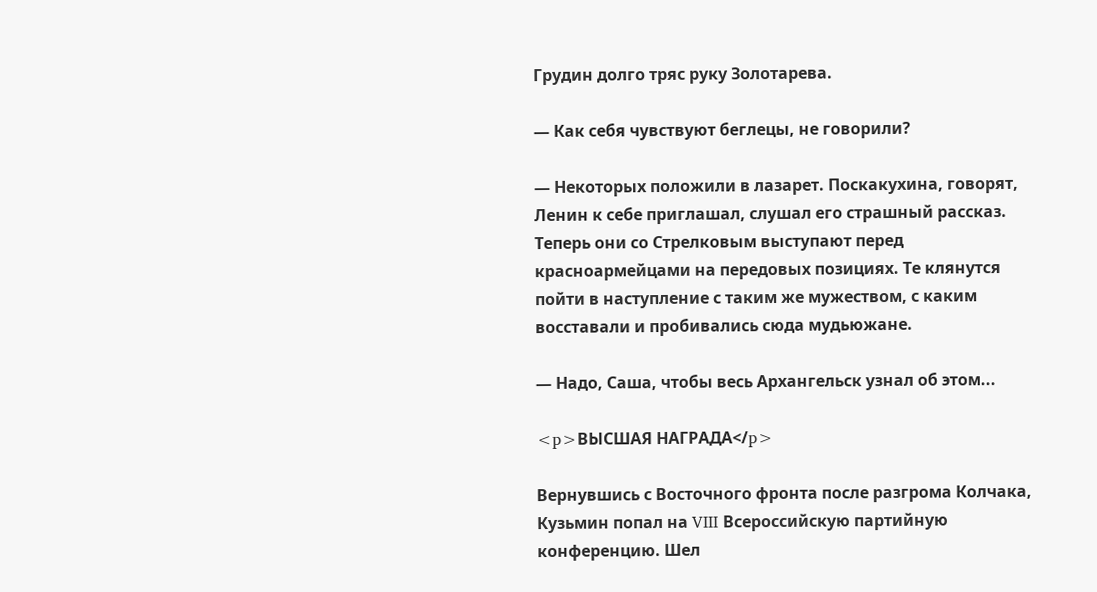Грудин долго тряс руку Золотарева.

— Как себя чувствуют беглецы, не говорили?

— Некоторых положили в лазарет. Поскакухина, говорят, Ленин к себе приглашал, слушал его страшный рассказ. Теперь они со Стрелковым выступают перед красноармейцами на передовых позициях. Те клянутся пойти в наступление с таким же мужеством, с каким восставали и пробивались сюда мудьюжане.

— Надо, Саша, чтобы весь Архангельск узнал об этом...

<p>ВЫСШАЯ НАГРАДА</p>

Вернувшись с Восточного фронта после разгрома Колчака, Кузьмин попал на VIII Всероссийскую партийную конференцию. Шел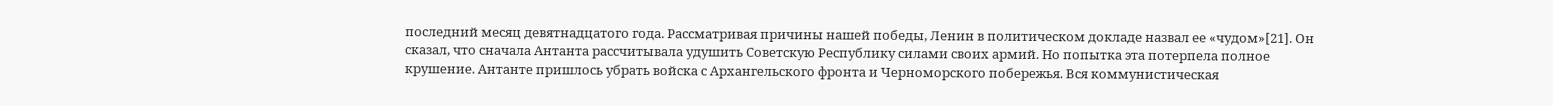последний месяц девятнадцатого года. Рассматривая причины нашей победы, Ленин в политическом докладе назвал ее «чудом»[21]. Он сказал, что сначала Антанта рассчитывала удушить Советскую Республику силами своих армий. Но попытка эта потерпела полное крушение. Антанте пришлось убрать войска с Архангельского фронта и Черноморского побережья. Вся коммунистическая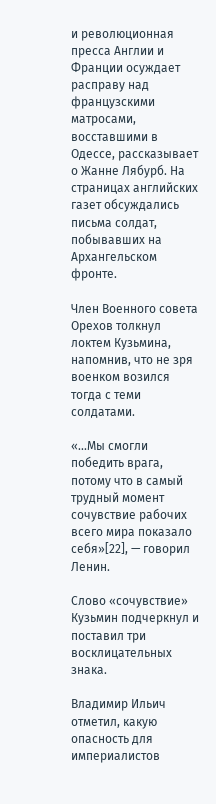и революционная пресса Англии и Франции осуждает расправу над французскими матросами, восставшими в Одессе, рассказывает о Жанне Лябурб. На страницах английских газет обсуждались письма солдат, побывавших на Архангельском фронте.

Член Военного совета Орехов толкнул локтем Кузьмина, напомнив, что не зря военком возился тогда с теми солдатами.

«...Мы смогли победить врага, потому что в самый трудный момент сочувствие рабочих всего мира показало себя»[22], — говорил Ленин.

Слово «сочувствие» Кузьмин подчеркнул и поставил три восклицательных знака.

Владимир Ильич отметил, какую опасность для империалистов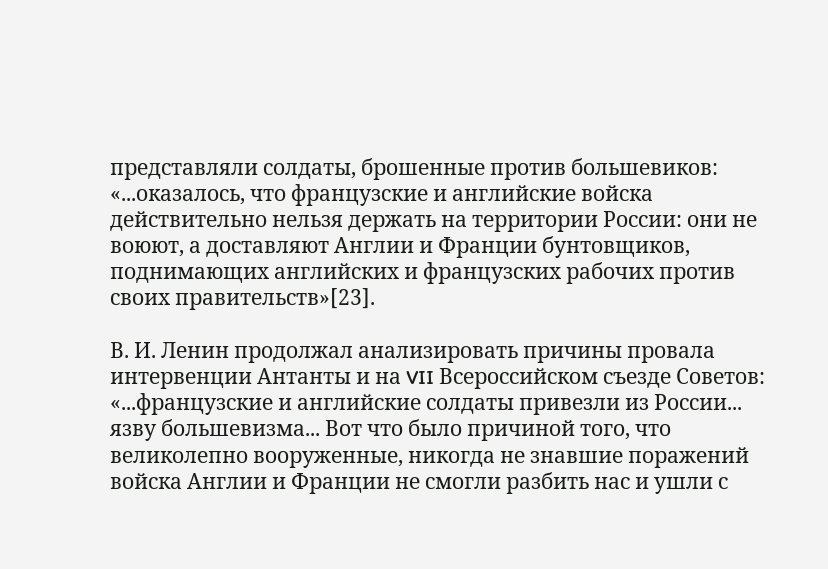представляли солдаты, брошенные против большевиков: «...оказалось, что французские и английские войска действительно нельзя держать на территории России: они не воюют, а доставляют Англии и Франции бунтовщиков, поднимающих английских и французских рабочих против своих правительств»[23].

В. И. Ленин продолжал анализировать причины провала интервенции Антанты и на VII Всероссийском съезде Советов: «...французские и английские солдаты привезли из России... язву большевизма... Вот что было причиной того, что великолепно вооруженные, никогда не знавшие поражений войска Англии и Франции не смогли разбить нас и ушли с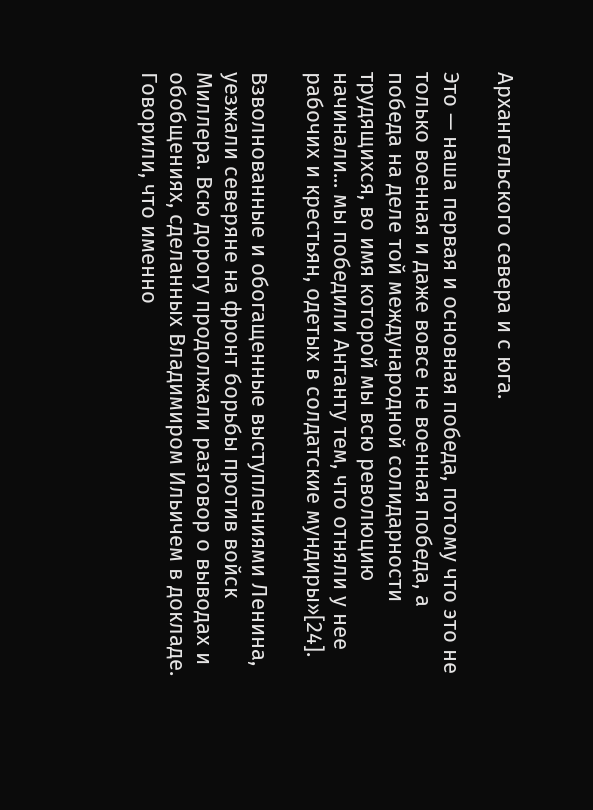Архангельского севера и с юга.

Это — наша первая и основная победа, потому что это не только военная и даже вовсе не военная победа, а победа на деле той международной солидарности трудящихся, во имя которой мы всю революцию начинали... мы победили Антанту тем, что отняли у нее рабочих и крестьян, одетых в солдатские мундиры»[24].

Взволнованные и обогащенные выступлениями Ленина, уезжали северяне на фронт борьбы против войск Миллера. Всю дорогу продолжали разговор о выводах и обобщениях, сделанных Владимиром Ильичем в докладе. Говорили, что именно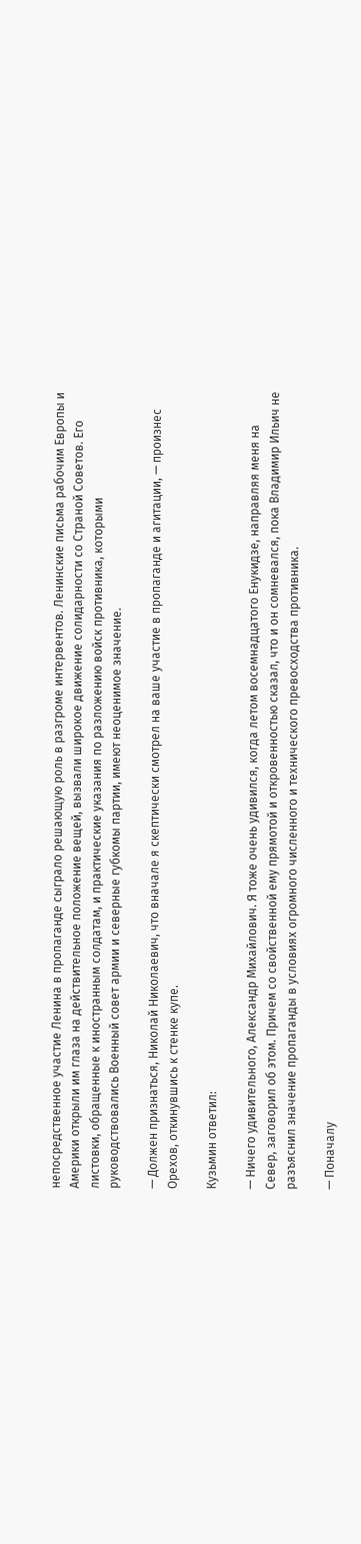непосредственное участие Ленина в пропаганде сыграло решающую роль в разгроме интервентов. Ленинские письма рабочим Европы и Америки открыли им глаза на действительное положение вещей, вызвали широкое движение солидарности со Страной Советов. Его листовки, обращенные к иностранным солдатам, и практические указания по разложению войск противника, которыми руководствовались Военный совет армии и северные губкомы партии, имеют неоценимое значение.

— Должен признаться, Николай Николаевич, что вначале я скептически смотрел на ваше участие в пропаганде и агитации, — произнес Орехов, откинувшись к стенке купе.

Кузьмин ответил:

— Ничего удивительного, Александр Михайлович. Я тоже очень удивился, когда летом восемнадцатого Енукидзе, направляя меня на Север, заговорил об этом. Причем со свойственной ему прямотой и откровенностью сказал, что и он сомневался, пока Владимир Ильич не разъяснил значение пропаганды в условиях огромного численного и технического превосходства противника.

— Поначалу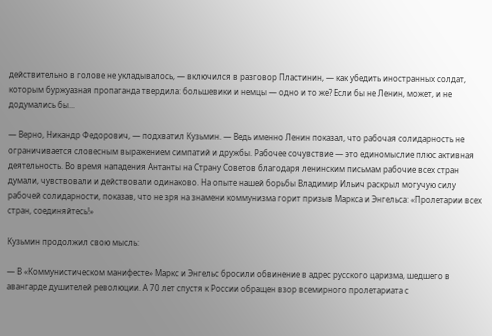действительно в голове не укладывалось, — включился в разговор Пластинин, — как убедить иностранных солдат, которым буржуазная пропаганда твердила: большевики и немцы — одно и то же? Если бы не Ленин, может, и не додумались бы...

— Верно, Никандр Федорович, — подхватил Кузьмин. — Ведь именно Ленин показал, что рабочая солидарность не ограничивается словесным выражением симпатий и дружбы. Рабочее сочувствие — это единомыслие плюс активная деятельность. Во время нападения Антанты на Страну Советов благодаря ленинским письмам рабочие всех стран думали, чувствовали и действовали одинаково. На опыте нашей борьбы Владимир Ильич раскрыл могучую силу рабочей солидарности, показав, что не зря на знамени коммунизма горит призыв Маркса и Энгельса: «Пролетарии всех стран, соединяйтесь!»

Кузьмин продолжил свою мысль:

— В «Коммунистическом манифесте» Маркс и Энгельс бросили обвинение в адрес русского царизма, шедшего в авангарде душителей революции. А 70 лет спустя к России обращен взор всемирного пролетариата с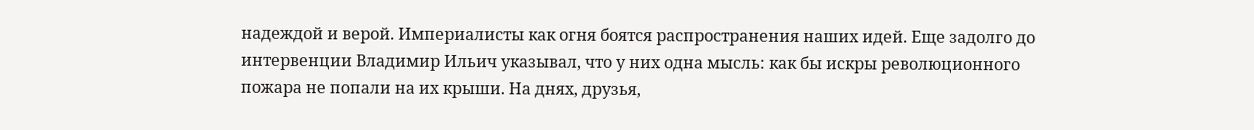надеждой и верой. Империалисты как огня боятся распространения наших идей. Еще задолго до интервенции Владимир Ильич указывал, что у них одна мысль: как бы искры революционного пожара не попали на их крыши. На днях, друзья,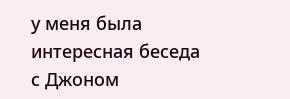у меня была интересная беседа с Джоном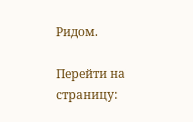Ридом.

Перейти на страницу: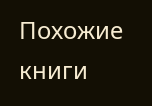Похожие книги